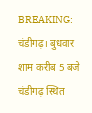BREAKING: चंडीगढ़। बुधवार शाम करीब 5 बजे चंडीगढ़ स्थित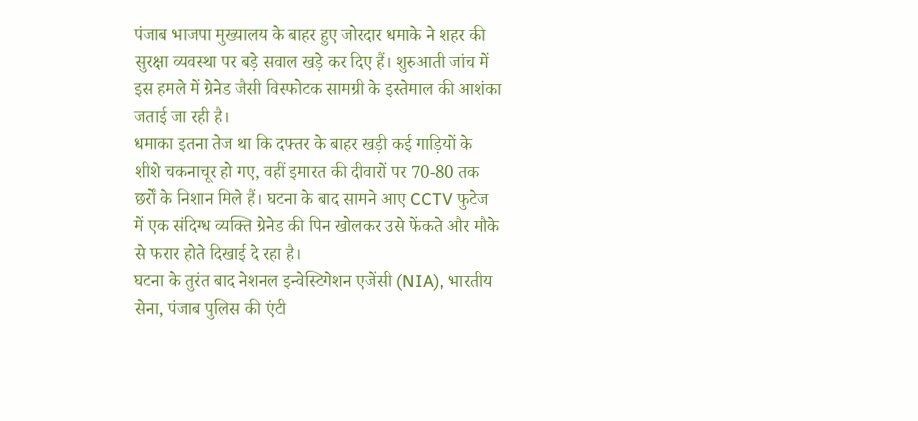पंजाब भाजपा मुख्यालय के बाहर हुए जोरदार धमाके ने शहर की सुरक्षा व्यवस्था पर बड़े सवाल खड़े कर दिए हैं। शुरुआती जांच में इस हमले में ग्रेनेड जैसी विस्फोटक सामग्री के इस्तेमाल की आशंका जताई जा रही है।
धमाका इतना तेज था कि दफ्तर के बाहर खड़ी कई गाड़ियों के शीशे चकनाचूर हो गए, वहीं इमारत की दीवारों पर 70-80 तक छर्रों के निशान मिले हैं। घटना के बाद सामने आए CCTV फुटेज में एक संदिग्ध व्यक्ति ग्रेनेड की पिन खोलकर उसे फेंकते और मौके से फरार होते दिखाई दे रहा है।
घटना के तुरंत बाद नेशनल इन्वेस्टिगेशन एजेंसी (NIA), भारतीय सेना, पंजाब पुलिस की एंटी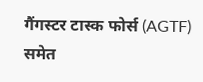गैंगस्टर टास्क फोर्स (AGTF) समेत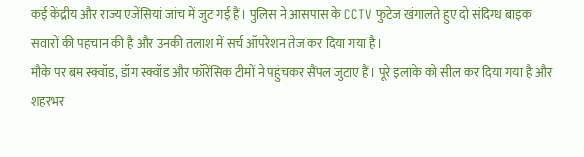कई केंद्रीय और राज्य एजेंसियां जांच में जुट गई हैं। पुलिस ने आसपास के CCTV फुटेज खंगालते हुए दो संदिग्ध बाइक सवारों की पहचान की है और उनकी तलाश में सर्च ऑपरेशन तेज कर दिया गया है।
मौके पर बम स्क्वॉड, डॉग स्क्वॉड और फॉरेंसिक टीमों ने पहुंचकर सैंपल जुटाए हैं। पूरे इलाके को सील कर दिया गया है और शहरभर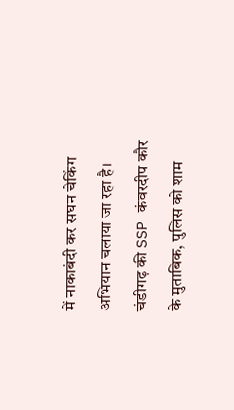में नाकाबंदी कर सघन चेकिंग अभियान चलाया जा रहा है।
चंडीगढ़ की SSP कंवरदीप कौर के मुताबिक, पुलिस को शाम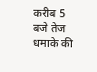करीब 5 बजे तेज धमाके की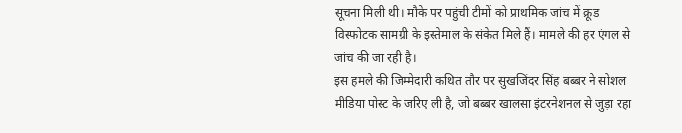सूचना मिली थी। मौके पर पहुंची टीमों को प्राथमिक जांच में क्रूड विस्फोटक सामग्री के इस्तेमाल के संकेत मिले हैं। मामले की हर एंगल से जांच की जा रही है।
इस हमले की जिम्मेदारी कथित तौर पर सुखजिंदर सिंह बब्बर ने सोशल मीडिया पोस्ट के जरिए ली है, जो बब्बर खालसा इंटरनेशनल से जुड़ा रहा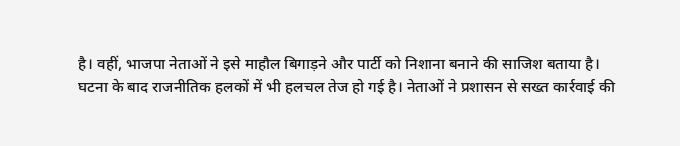है। वहीं, भाजपा नेताओं ने इसे माहौल बिगाड़ने और पार्टी को निशाना बनाने की साजिश बताया है।
घटना के बाद राजनीतिक हलकों में भी हलचल तेज हो गई है। नेताओं ने प्रशासन से सख्त कार्रवाई की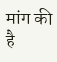मांग की है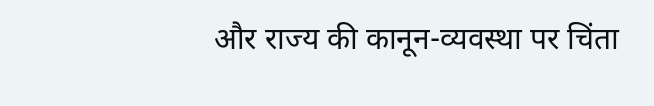और राज्य की कानून-व्यवस्था पर चिंता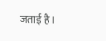जताई है।